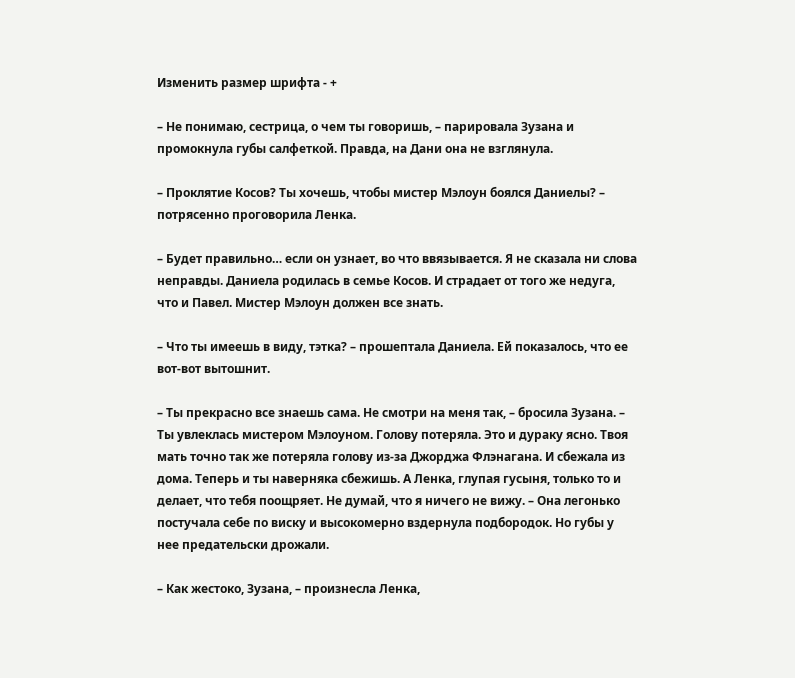Изменить размер шрифта - +

– Не понимаю, сестрица, о чем ты говоришь, – парировала Зузана и промокнула губы салфеткой. Правда, на Дани она не взглянула.

– Проклятие Косов? Ты хочешь, чтобы мистер Мэлоун боялся Даниелы? – потрясенно проговорила Ленка.

– Будет правильно… если он узнает, во что ввязывается. Я не сказала ни слова неправды. Даниела родилась в семье Косов. И страдает от того же недуга, что и Павел. Мистер Мэлоун должен все знать.

– Что ты имеешь в виду, тэтка? – прошептала Даниела. Ей показалось, что ее вот-вот вытошнит.

– Ты прекрасно все знаешь сама. Не смотри на меня так, – бросила Зузана. – Ты увлеклась мистером Мэлоуном. Голову потеряла. Это и дураку ясно. Твоя мать точно так же потеряла голову из-за Джорджа Флэнагана. И сбежала из дома. Теперь и ты наверняка сбежишь. А Ленка, глупая гусыня, только то и делает, что тебя поощряет. Не думай, что я ничего не вижу. – Она легонько постучала себе по виску и высокомерно вздернула подбородок. Но губы у нее предательски дрожали.

– Как жестоко, Зузана, – произнесла Ленка,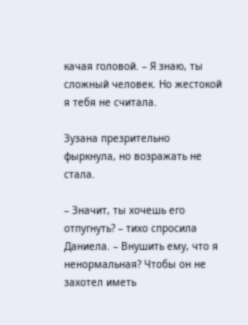качая головой. – Я знаю, ты сложный человек. Но жестокой я тебя не считала.

Зузана презрительно фыркнула, но возражать не стала.

– Значит, ты хочешь его отпугнуть? – тихо спросила Даниела. – Внушить ему, что я ненормальная? Чтобы он не захотел иметь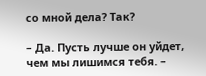со мной дела? Так?

– Да. Пусть лучше он уйдет, чем мы лишимся тебя. –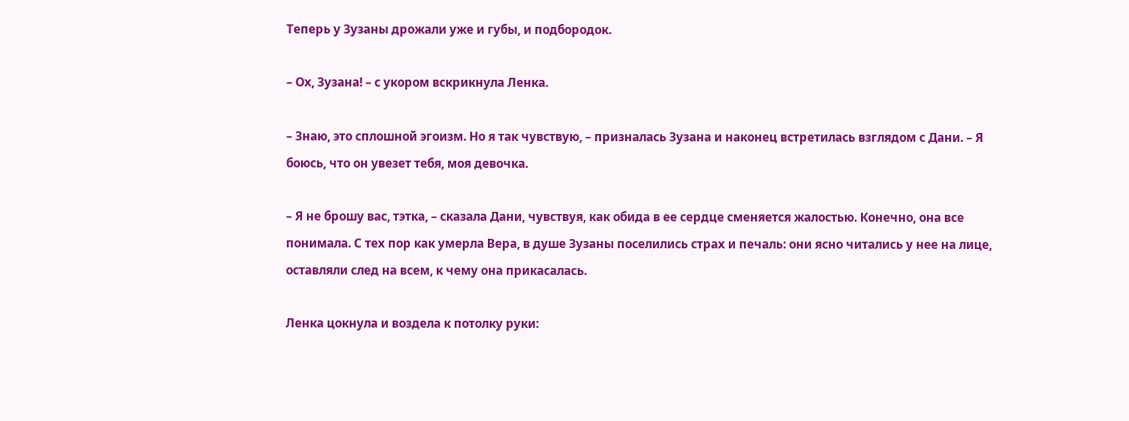Теперь у Зузаны дрожали уже и губы, и подбородок.

– Ох, Зузана! – с укором вскрикнула Ленка.

– Знаю, это сплошной эгоизм. Но я так чувствую, – призналась Зузана и наконец встретилась взглядом с Дани. – Я боюсь, что он увезет тебя, моя девочка.

– Я не брошу вас, тэтка, – сказала Дани, чувствуя, как обида в ее сердце сменяется жалостью. Конечно, она все понимала. С тех пор как умерла Вера, в душе Зузаны поселились страх и печаль: они ясно читались у нее на лице, оставляли след на всем, к чему она прикасалась.

Ленка цокнула и воздела к потолку руки: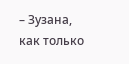– Зузана, как только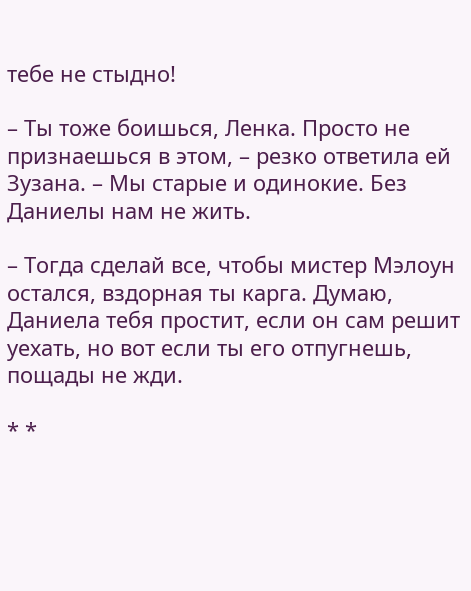тебе не стыдно!

– Ты тоже боишься, Ленка. Просто не признаешься в этом, – резко ответила ей Зузана. – Мы старые и одинокие. Без Даниелы нам не жить.

– Тогда сделай все, чтобы мистер Мэлоун остался, вздорная ты карга. Думаю, Даниела тебя простит, если он сам решит уехать, но вот если ты его отпугнешь, пощады не жди.

* *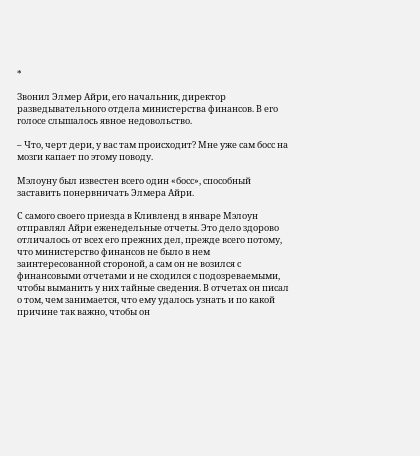*

Звонил Элмер Айри, его начальник, директор разведывательного отдела министерства финансов. В его голосе слышалось явное недовольство.

– Что, черт дери, у вас там происходит? Мне уже сам босс на мозги капает по этому поводу.

Мэлоуну был известен всего один «босс», способный заставить понервничать Элмера Айри.

С самого своего приезда в Кливленд в январе Мэлоун отправлял Айри еженедельные отчеты. Это дело здорово отличалось от всех его прежних дел, прежде всего потому, что министерство финансов не было в нем заинтересованной стороной, а сам он не возился с финансовыми отчетами и не сходился с подозреваемыми, чтобы выманить у них тайные сведения. В отчетах он писал о том, чем занимается, что ему удалось узнать и по какой причине так важно, чтобы он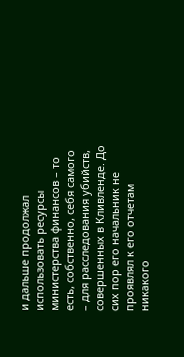и дальше продолжал использовать ресурсы министерства финансов – то есть, собственно, себя самого – для расследования убийств, совершенных в Кливленде. До сих пор его начальник не проявлял к его отчетам никакого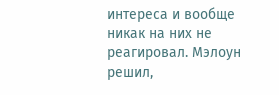интереса и вообще никак на них не реагировал. Мэлоун решил,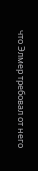что Элмер требовал от него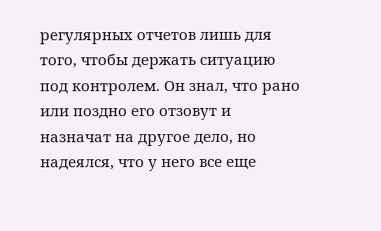регулярных отчетов лишь для того, чтобы держать ситуацию под контролем. Он знал, что рано или поздно его отзовут и назначат на другое дело, но надеялся, что у него все еще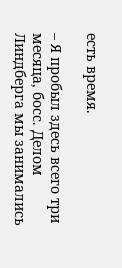есть время.

– Я пробыл здесь всего три месяца, босс. Делом Линдберга мы занимались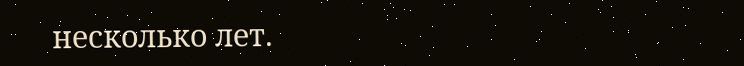несколько лет.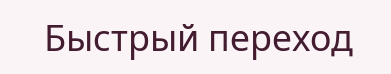Быстрый переход